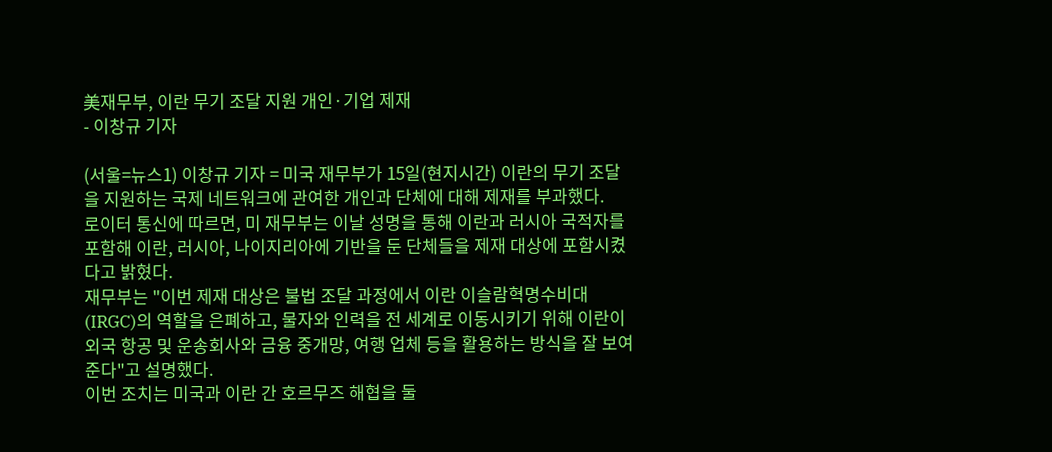美재무부, 이란 무기 조달 지원 개인·기업 제재
- 이창규 기자

(서울=뉴스1) 이창규 기자 = 미국 재무부가 15일(현지시간) 이란의 무기 조달을 지원하는 국제 네트워크에 관여한 개인과 단체에 대해 제재를 부과했다.
로이터 통신에 따르면, 미 재무부는 이날 성명을 통해 이란과 러시아 국적자를 포함해 이란, 러시아, 나이지리아에 기반을 둔 단체들을 제재 대상에 포함시켰다고 밝혔다.
재무부는 "이번 제재 대상은 불법 조달 과정에서 이란 이슬람혁명수비대(IRGC)의 역할을 은폐하고, 물자와 인력을 전 세계로 이동시키기 위해 이란이 외국 항공 및 운송회사와 금융 중개망, 여행 업체 등을 활용하는 방식을 잘 보여준다"고 설명했다.
이번 조치는 미국과 이란 간 호르무즈 해협을 둘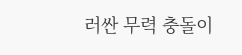러싼 무력 충돌이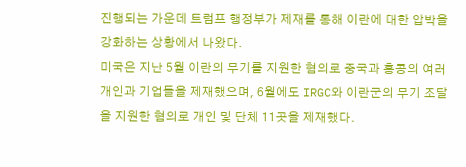진행되는 가운데 트럼프 행정부가 제재를 통해 이란에 대한 압박을 강화하는 상황에서 나왔다.
미국은 지난 5월 이란의 무기를 지원한 혐의로 중국과 홍콩의 여러 개인과 기업들을 제재했으며, 6월에도 IRGC와 이란군의 무기 조달을 지원한 혐의로 개인 및 단체 11곳을 제재했다.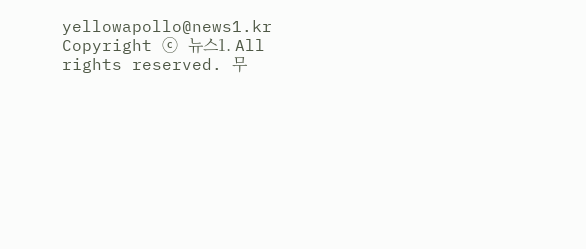yellowapollo@news1.kr
Copyright ⓒ 뉴스1. All rights reserved. 무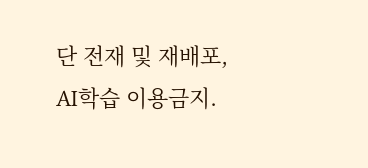단 전재 및 재배포, AI학습 이용금지.